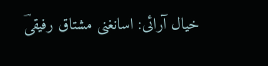خیال آرائی: اسانغنی مشتاق رفیقیؔ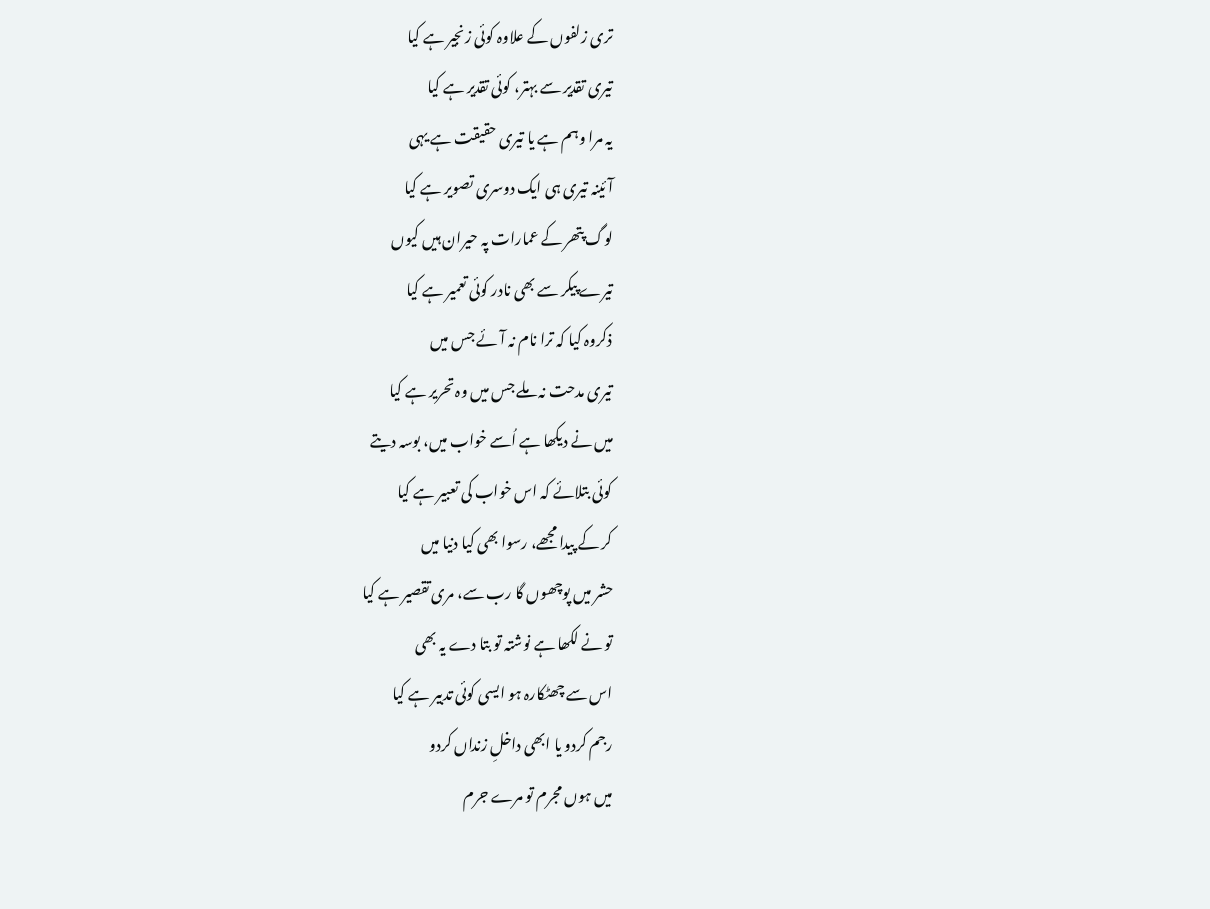تری زلفوں کے علاوہ کوئی زنجیر ہے کیا
تیری تقدیر سے بہتر، کوئی تقدیر ہے کیا
یہ مرا وہم ہے یا تیری حقیقت ہے یہی
آئینہ تیری ہی ایک دوسری تصویر ہے کیا
لوگ پتھر کے عمارات پہ حیران ہیں کیوں
تیرے پیکر سے بھی نادر کوئی تعمیر ہے کیا
ذکروہ کیا کہ ترا نام نہ آئے جس میں
تیری مدحت نہ ملے جس میں وہ تحریر ہے کیا
میں نے دیکھا ہے اُسے خواب میں، بوسہ دیتے
کوئی بتلائے کہ اس خواب کی تعبیر ہے کیا
کر کے پیدا مجھے، رسوا بھی کیا دنیا میں
حشر میں پوچھوں گا رب سے، مری تقصیر ہے کیا
تو نے لکھا ہے نوشتہ تو بتا دے یہ بھی
اس سے چھٹکارہ ہو ایسی کوئی تدبیر ہے کیا
رجم کردو یا ابھی داخلِ زنداں کردو
میں ہوں مجرم تو مرے جرم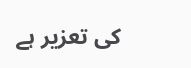کی تعزیر ہے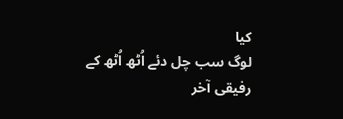کیا
لوگ سب چل دئے اُٹھ اُٹھ کے رفیقی آخر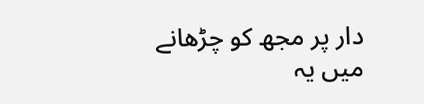دار پر مجھ کو چڑھانے میں یہ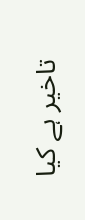تاخیر ہے کیا